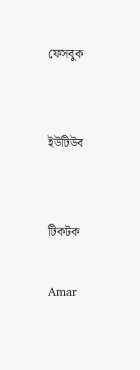ফেসবুক


ইউটিউব


টিকটক

Amar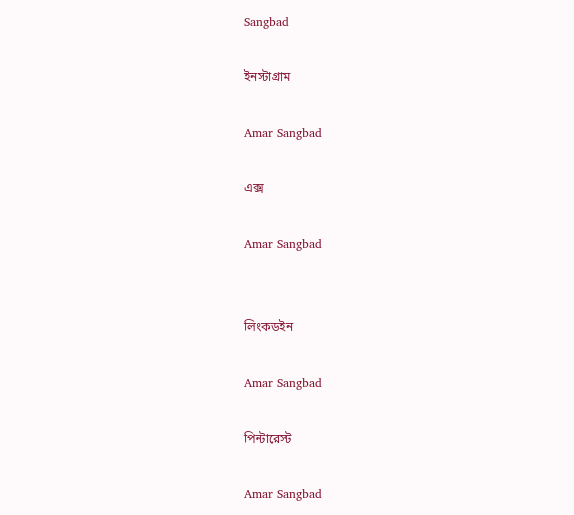Sangbad

ইনস্টাগ্রাম

Amar Sangbad

এক্স

Amar Sangbad


লিংকডইন

Amar Sangbad

পিন্টারেস্ট

Amar Sangbad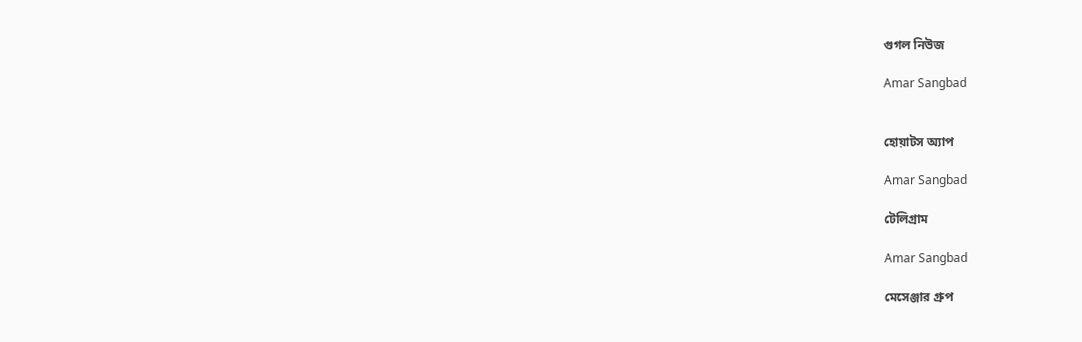গুগল নিউজ

Amar Sangbad


হোয়াটস অ্যাপ

Amar Sangbad

টেলিগ্রাম

Amar Sangbad

মেসেঞ্জার গ্রুপ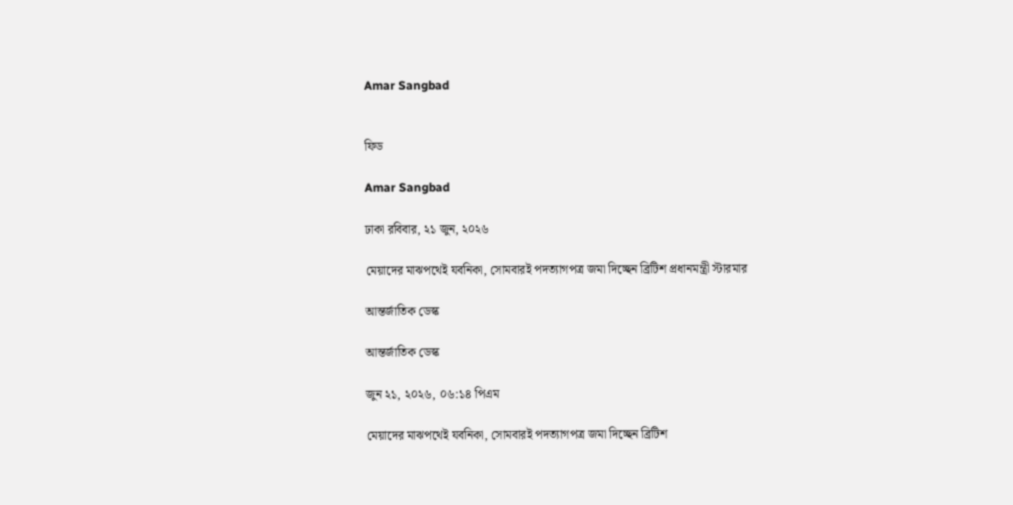Amar Sangbad


ফিড

Amar Sangbad

ঢাকা রবিবার, ২১ জুন, ২০২৬

মেয়াদের মাঝপথেই যবনিকা, সোমবারই পদত্যাগপত্র জমা দিচ্ছেন ব্রিটিশ প্রধানমন্ত্রী স্টারমার

আন্তর্জাতিক ডেস্ক

আন্তর্জাতিক ডেস্ক

জুন ২১, ২০২৬, ০৬:১৪ পিএম

মেয়াদের মাঝপথেই যবনিকা, সোমবারই পদত্যাগপত্র জমা দিচ্ছেন ব্রিটিশ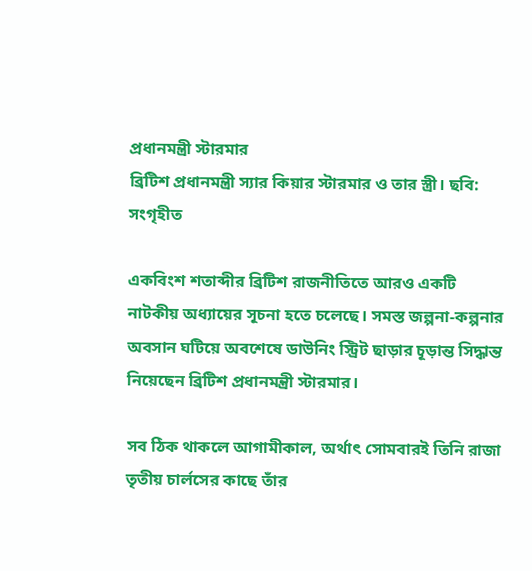প্রধানমন্ত্রী স্টারমার
ব্রিটিশ প্রধানমন্ত্রী স্যার কিয়ার স্টারমার ও তার স্ত্রী। ছবি: সংগৃহীত

একবিংশ শতাব্দীর ব্রিটিশ রাজনীতিতে আরও একটি নাটকীয় অধ্যায়ের সূচনা হতে চলেছে। সমস্ত জল্পনা-কল্পনার অবসান ঘটিয়ে অবশেষে ডাউনিং স্ট্রিট ছাড়ার চূড়ান্ত সিদ্ধান্ত নিয়েছেন ব্রিটিশ প্রধানমন্ত্রী স্টারমার।

সব ঠিক থাকলে আগামীকাল, অর্থাৎ সোমবারই তিনি রাজা তৃতীয় চার্লসের কাছে তাঁর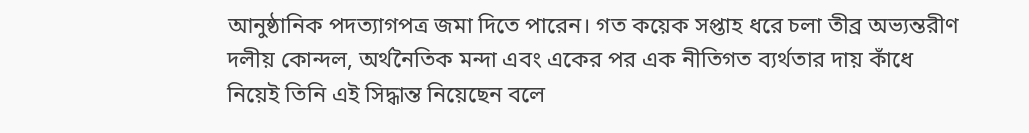আনুষ্ঠানিক পদত্যাগপত্র জমা দিতে পারেন। গত কয়েক সপ্তাহ ধরে চলা তীব্র অভ্যন্তরীণ দলীয় কোন্দল, অর্থনৈতিক মন্দা এবং একের পর এক নীতিগত ব্যর্থতার দায় কাঁধে নিয়েই তিনি এই সিদ্ধান্ত নিয়েছেন বলে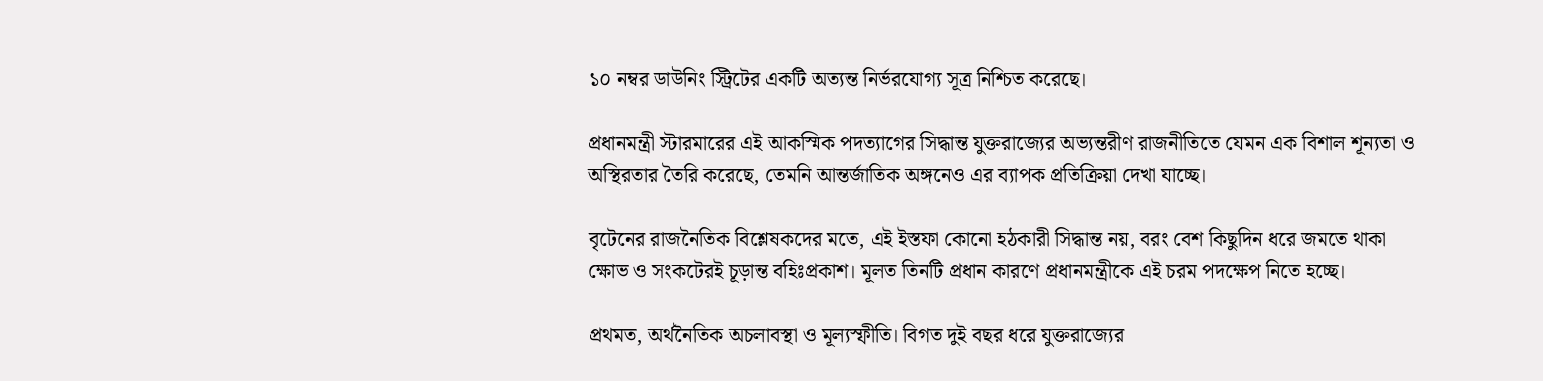১০ নম্বর ডাউনিং স্ট্রিটের একটি অত্যন্ত নির্ভরযোগ্য সূত্র নিশ্চিত করেছে।

প্রধানমন্ত্রী স্টারমারের এই আকস্মিক পদত্যাগের সিদ্ধান্ত যুক্তরাজ্যের অভ্যন্তরীণ রাজনীতিতে যেমন এক বিশাল শূন্যতা ও অস্থিরতার তৈরি করেছে, তেমনি আন্তর্জাতিক অঙ্গনেও এর ব্যাপক প্রতিক্রিয়া দেখা যাচ্ছে।

বৃটেনের রাজনৈতিক বিশ্লেষকদের মতে, এই ইস্তফা কোনো হঠকারী সিদ্ধান্ত নয়, বরং বেশ কিছুদিন ধরে জমতে থাকা ক্ষোভ ও সংকটেরই চূড়ান্ত বহিঃপ্রকাশ। মূলত তিনটি প্রধান কারণে প্রধানমন্ত্রীকে এই চরম পদক্ষেপ নিতে হচ্ছে।

প্রথমত, অর্থনৈতিক অচলাবস্থা ও মূল্যস্ফীতি। বিগত দুই বছর ধরে যুক্তরাজ্যের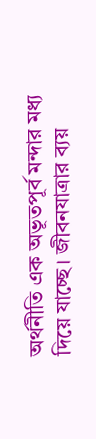অর্থনীতি এক অভূতপূর্ব মন্দার মধ্য দিয়ে যাচ্ছে। জীবনযাত্রার ব্যয়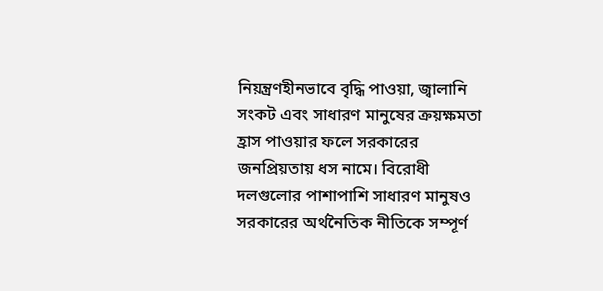নিয়ন্ত্রণহীনভাবে বৃদ্ধি পাওয়া, জ্বালানি সংকট এবং সাধারণ মানুষের ক্রয়ক্ষমতা হ্রাস পাওয়ার ফলে সরকারের জনপ্রিয়তায় ধস নামে। বিরোধী দলগুলোর পাশাপাশি সাধারণ মানুষও সরকারের অর্থনৈতিক নীতিকে সম্পূর্ণ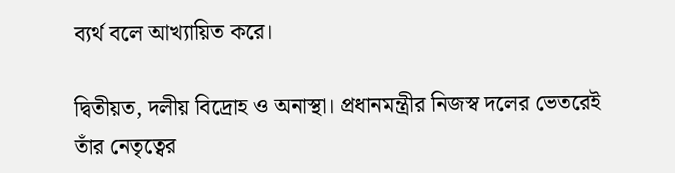ব্যর্থ বলে আখ্যায়িত করে।

দ্বিতীয়ত, দলীয় বিদ্রোহ ও অনাস্থা। প্রধানমন্ত্রীর নিজস্ব দলের ভেতরেই তাঁর নেতৃত্বের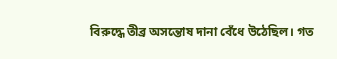বিরুদ্ধে তীব্র অসন্তোষ দানা বেঁধে উঠেছিল। গত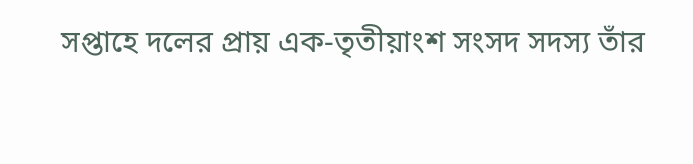সপ্তাহে দলের প্রায় এক-তৃতীয়াংশ সংসদ সদস্য তাঁর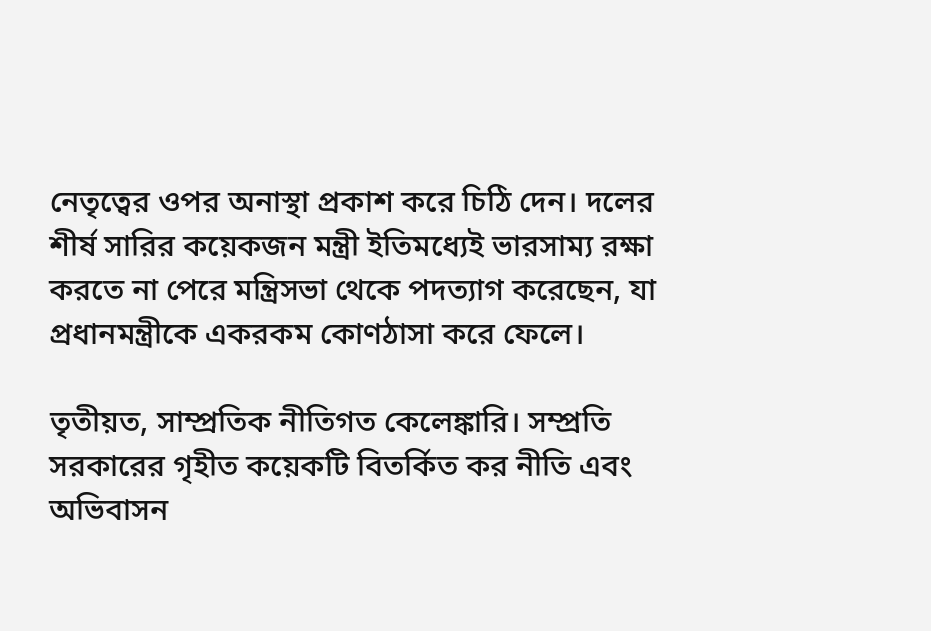নেতৃত্বের ওপর অনাস্থা প্রকাশ করে চিঠি দেন। দলের শীর্ষ সারির কয়েকজন মন্ত্রী ইতিমধ্যেই ভারসাম্য রক্ষা করতে না পেরে মন্ত্রিসভা থেকে পদত্যাগ করেছেন, যা প্রধানমন্ত্রীকে একরকম কোণঠাসা করে ফেলে।

তৃতীয়ত, সাম্প্রতিক নীতিগত কেলেঙ্কারি। সম্প্রতি সরকারের গৃহীত কয়েকটি বিতর্কিত কর নীতি এবং অভিবাসন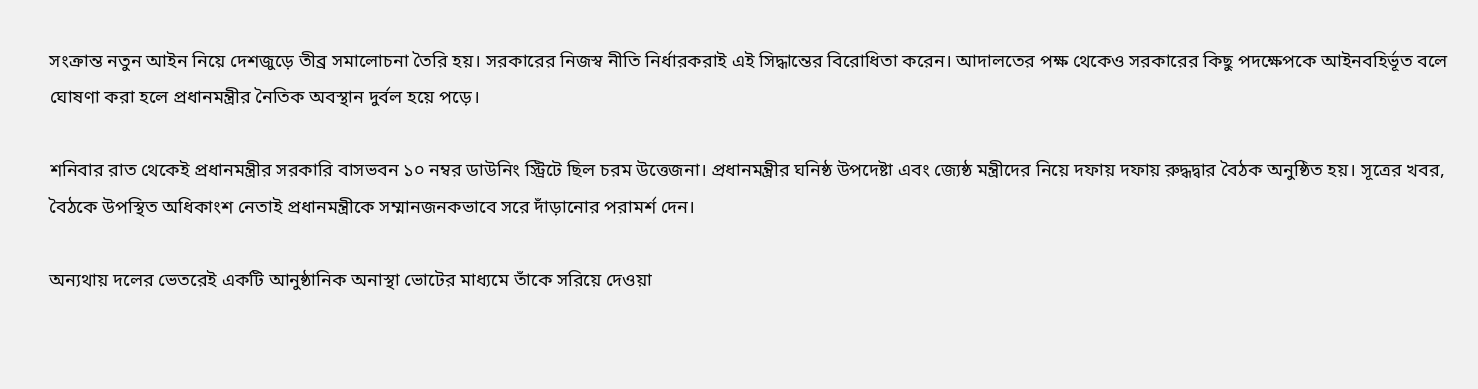সংক্রান্ত নতুন আইন নিয়ে দেশজুড়ে তীব্র সমালোচনা তৈরি হয়। সরকারের নিজস্ব নীতি নির্ধারকরাই এই সিদ্ধান্তের বিরোধিতা করেন। আদালতের পক্ষ থেকেও সরকারের কিছু পদক্ষেপকে আইনবহির্ভূত বলে ঘোষণা করা হলে প্রধানমন্ত্রীর নৈতিক অবস্থান দুর্বল হয়ে পড়ে।

শনিবার রাত থেকেই প্রধানমন্ত্রীর সরকারি বাসভবন ১০ নম্বর ডাউনিং স্ট্রিটে ছিল চরম উত্তেজনা। প্রধানমন্ত্রীর ঘনিষ্ঠ উপদেষ্টা এবং জ্যেষ্ঠ মন্ত্রীদের নিয়ে দফায় দফায় রুদ্ধদ্বার বৈঠক অনুষ্ঠিত হয়। সূত্রের খবর, বৈঠকে উপস্থিত অধিকাংশ নেতাই প্রধানমন্ত্রীকে সম্মানজনকভাবে সরে দাঁড়ানোর পরামর্শ দেন।

অন্যথায় দলের ভেতরেই একটি আনুষ্ঠানিক অনাস্থা ভোটের মাধ্যমে তাঁকে সরিয়ে দেওয়া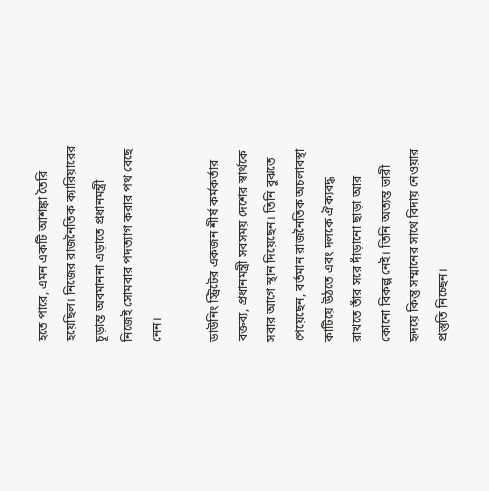হতে পারে, এমন একটি আশঙ্কা তৈরি হয়েছিল। নিজের রাজনৈতিক ক্যারিয়ারের চূড়ান্ত অবমাননা এড়াতে প্রধানমন্ত্রী নিজেই সোমবার পদত্যাগ করার পথ বেছে নেন।

ডাউনিং স্ট্রিটের একজন শীর্ষ কর্মকর্তার বক্তব্য, প্রধানমন্ত্রী সবসময় দেশের স্বার্থকে সবার আগে স্থান দিয়েছেন। তিনি বুঝতে পেয়েছেন, বর্তমান রাজনৈতিক অচলাবস্থা কাটিয়ে উঠতে এবং দলকে ঐক্যবদ্ধ রাখতে তাঁর সরে দাঁড়ানো ছাড়া আর কোনো বিকল্প নেই। তিনি অত্যন্ত ভারী হৃদয়ে কিন্তু সম্মানের সাথে বিদায় নেওয়ার প্রস্তুতি নিচ্ছেন।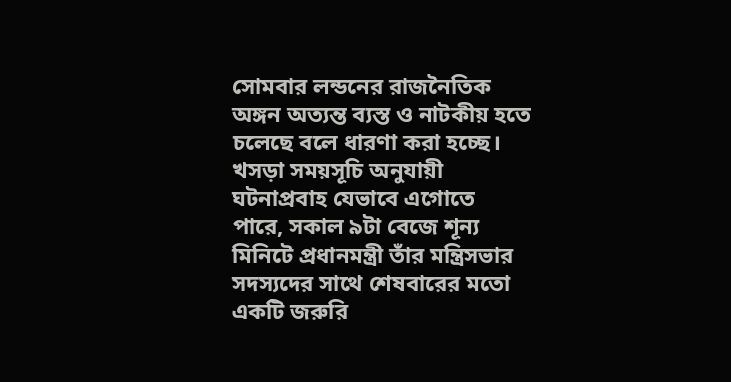সোমবার লন্ডনের রাজনৈতিক অঙ্গন অত্যন্ত ব্যস্ত ও নাটকীয় হতে চলেছে বলে ধারণা করা হচ্ছে। খসড়া সময়সূচি অনুযায়ী ঘটনাপ্রবাহ যেভাবে এগোতে পারে, সকাল ৯টা বেজে শূন্য মিনিটে প্রধানমন্ত্রী তাঁর মন্ত্রিসভার সদস্যদের সাথে শেষবারের মতো একটি জরুরি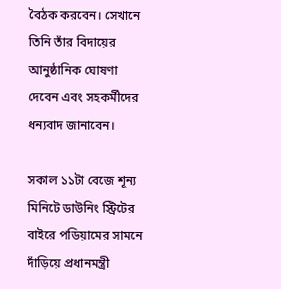বৈঠক করবেন। সেখানে তিনি তাঁর বিদায়ের আনুষ্ঠানিক ঘোষণা দেবেন এবং সহকর্মীদের ধন্যবাদ জানাবেন।

সকাল ১১টা বেজে শূন্য মিনিটে ডাউনিং স্ট্রিটের বাইরে পডিয়ামের সামনে দাঁড়িয়ে প্রধানমন্ত্রী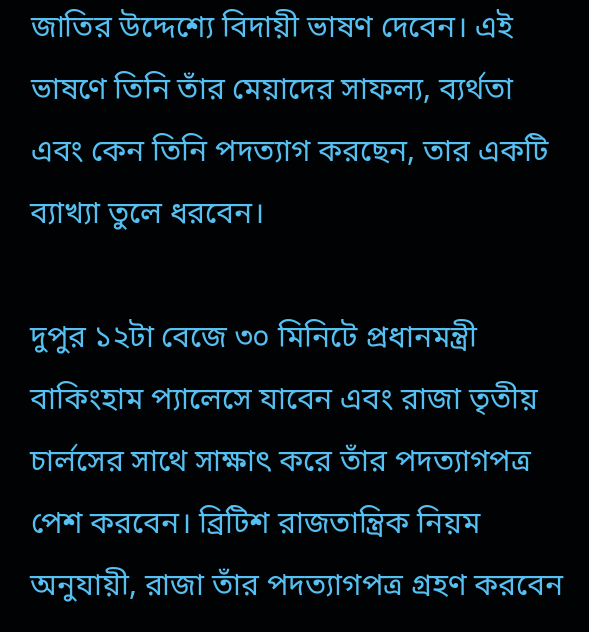জাতির উদ্দেশ্যে বিদায়ী ভাষণ দেবেন। এই ভাষণে তিনি তাঁর মেয়াদের সাফল্য, ব্যর্থতা এবং কেন তিনি পদত্যাগ করছেন, তার একটি ব্যাখ্যা তুলে ধরবেন।

দুপুর ১২টা বেজে ৩০ মিনিটে প্রধানমন্ত্রী বাকিংহাম প্যালেসে যাবেন এবং রাজা তৃতীয় চার্লসের সাথে সাক্ষাৎ করে তাঁর পদত্যাগপত্র পেশ করবেন। ব্রিটিশ রাজতান্ত্রিক নিয়ম অনুযায়ী, রাজা তাঁর পদত্যাগপত্র গ্রহণ করবেন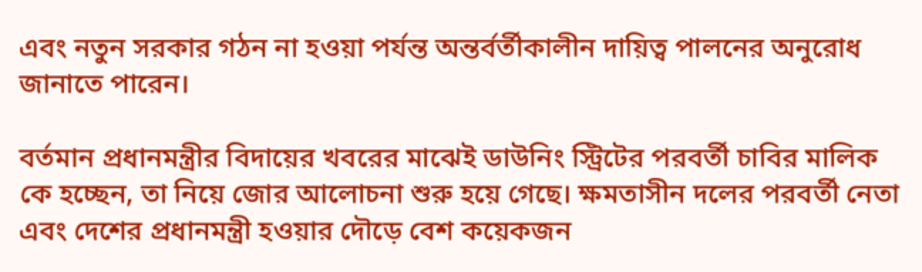এবং নতুন সরকার গঠন না হওয়া পর্যন্ত অন্তর্বর্তীকালীন দায়িত্ব পালনের অনুরোধ জানাতে পারেন।

বর্তমান প্রধানমন্ত্রীর বিদায়ের খবরের মাঝেই ডাউনিং স্ট্রিটের পরবর্তী চাবির মালিক কে হচ্ছেন, তা নিয়ে জোর আলোচনা শুরু হয়ে গেছে। ক্ষমতাসীন দলের পরবর্তী নেতা এবং দেশের প্রধানমন্ত্রী হওয়ার দৌড়ে বেশ কয়েকজন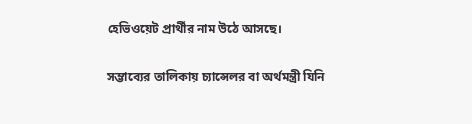হেভিওয়েট প্রার্থীর নাম উঠে আসছে।

সম্ভাব্যের তালিকায় চ্যান্সেলর বা অর্থমন্ত্রী যিনি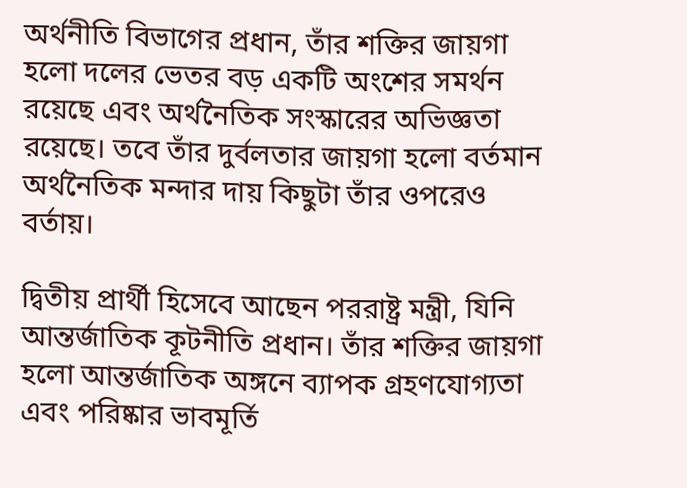অর্থনীতি বিভাগের প্রধান, তাঁর শক্তির জায়গা হলো দলের ভেতর বড় একটি অংশের সমর্থন রয়েছে এবং অর্থনৈতিক সংস্কারের অভিজ্ঞতা রয়েছে। তবে তাঁর দুর্বলতার জায়গা হলো বর্তমান অর্থনৈতিক মন্দার দায় কিছুটা তাঁর ওপরেও বর্তায়।

দ্বিতীয় প্রার্থী হিসেবে আছেন পররাষ্ট্র মন্ত্রী, যিনি আন্তর্জাতিক কূটনীতি প্রধান। তাঁর শক্তির জায়গা হলো আন্তর্জাতিক অঙ্গনে ব্যাপক গ্রহণযোগ্যতা এবং পরিষ্কার ভাবমূর্তি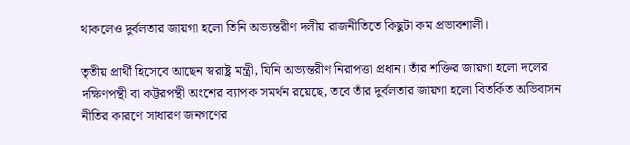থাকলেও দুর্বলতার জায়গা হলো তিনি অভ্যন্তরীণ দলীয় রাজনীতিতে কিছুটা কম প্রভাবশালী।

তৃতীয় প্রার্থী হিসেবে আছেন স্বরাষ্ট্র মন্ত্রী, যিনি অভ্যন্তরীণ নিরাপত্তা প্রধান। তাঁর শক্তির জায়গা হলো দলের দক্ষিণপন্থী বা কট্টরপন্থী অংশের ব্যাপক সমর্থন রয়েছে, তবে তাঁর দুর্বলতার জায়গা হলো বিতর্কিত অভিবাসন নীতির কারণে সাধারণ জনগণের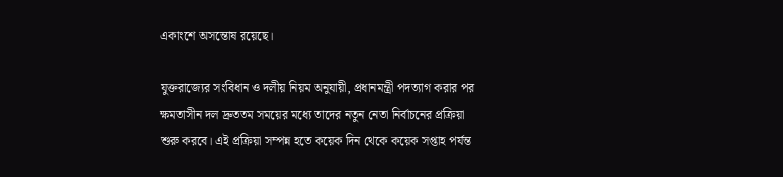একাংশে অসন্তোষ রয়েছে।

যুক্তরাজ্যের সংবিধান ও দলীয় নিয়ম অনুযায়ী, প্রধানমন্ত্রী পদত্যাগ করার পর ক্ষমতাসীন দল দ্রুততম সময়ের মধ্যে তাদের নতুন নেতা নির্বাচনের প্রক্রিয়া শুরু করবে। এই প্রক্রিয়া সম্পন্ন হতে কয়েক দিন থেকে কয়েক সপ্তাহ পর্যন্ত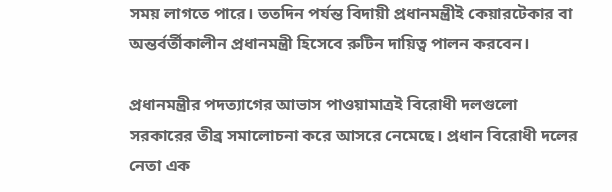সময় লাগতে পারে। ততদিন পর্যন্ত বিদায়ী প্রধানমন্ত্রীই কেয়ারটেকার বা অন্তর্বর্তীকালীন প্রধানমন্ত্রী হিসেবে রুটিন দায়িত্ব পালন করবেন।

প্রধানমন্ত্রীর পদত্যাগের আভাস পাওয়ামাত্রই বিরোধী দলগুলো সরকারের তীব্র সমালোচনা করে আসরে নেমেছে। প্রধান বিরোধী দলের নেতা এক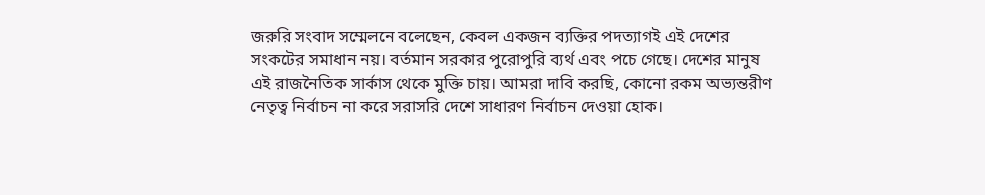জরুরি সংবাদ সম্মেলনে বলেছেন, কেবল একজন ব্যক্তির পদত্যাগই এই দেশের সংকটের সমাধান নয়। বর্তমান সরকার পুরোপুরি ব্যর্থ এবং পচে গেছে। দেশের মানুষ এই রাজনৈতিক সার্কাস থেকে মুক্তি চায়। আমরা দাবি করছি, কোনো রকম অভ্যন্তরীণ নেতৃত্ব নির্বাচন না করে সরাসরি দেশে সাধারণ নির্বাচন দেওয়া হোক।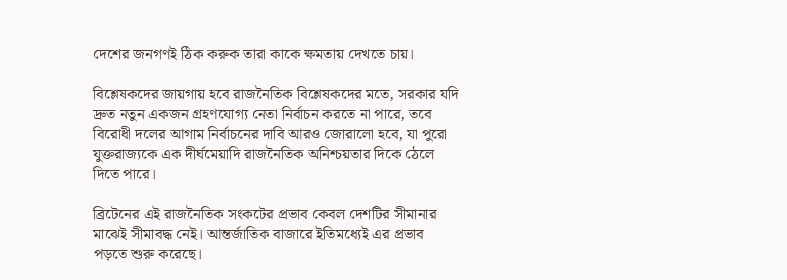দেশের জনগণই ঠিক করুক তারা কাকে ক্ষমতায় দেখতে চায়।

বিশ্লেষকদের জায়গায় হবে রাজনৈতিক বিশ্লেষকদের মতে, সরকার যদি দ্রুত নতুন একজন গ্রহণযোগ্য নেতা নির্বাচন করতে না পারে, তবে বিরোধী দলের আগাম নির্বাচনের দাবি আরও জোরালো হবে, যা পুরো যুক্তরাজ্যকে এক দীর্ঘমেয়াদি রাজনৈতিক অনিশ্চয়তার দিকে ঠেলে দিতে পারে।

ব্রিটেনের এই রাজনৈতিক সংকটের প্রভাব কেবল দেশটির সীমানার মাঝেই সীমাবদ্ধ নেই। আন্তর্জাতিক বাজারে ইতিমধ্যেই এর প্রভাব পড়তে শুরু করেছে।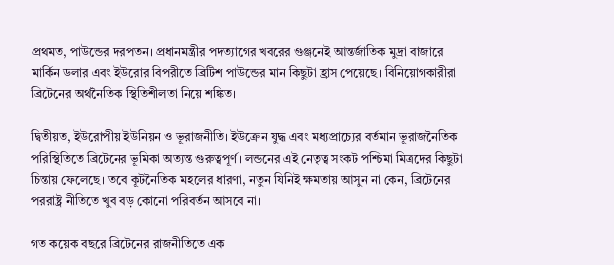প্রথমত, পাউন্ডের দরপতন। প্রধানমন্ত্রীর পদত্যাগের খবরের গুঞ্জনেই আন্তর্জাতিক মুদ্রা বাজারে মার্কিন ডলার এবং ইউরোর বিপরীতে ব্রিটিশ পাউন্ডের মান কিছুটা হ্রাস পেয়েছে। বিনিয়োগকারীরা ব্রিটেনের অর্থনৈতিক স্থিতিশীলতা নিয়ে শঙ্কিত।

দ্বিতীয়ত, ইউরোপীয় ইউনিয়ন ও ভূরাজনীতি। ইউক্রেন যুদ্ধ এবং মধ্যপ্রাচ্যের বর্তমান ভূরাজনৈতিক পরিস্থিতিতে ব্রিটেনের ভূমিকা অত্যন্ত গুরুত্বপূর্ণ। লন্ডনের এই নেতৃত্ব সংকট পশ্চিমা মিত্রদের কিছুটা চিন্তায় ফেলেছে। তবে কূটনৈতিক মহলের ধারণা, নতুন যিনিই ক্ষমতায় আসুন না কেন, ব্রিটেনের পররাষ্ট্র নীতিতে খুব বড় কোনো পরিবর্তন আসবে না।

গত কয়েক বছরে ব্রিটেনের রাজনীতিতে এক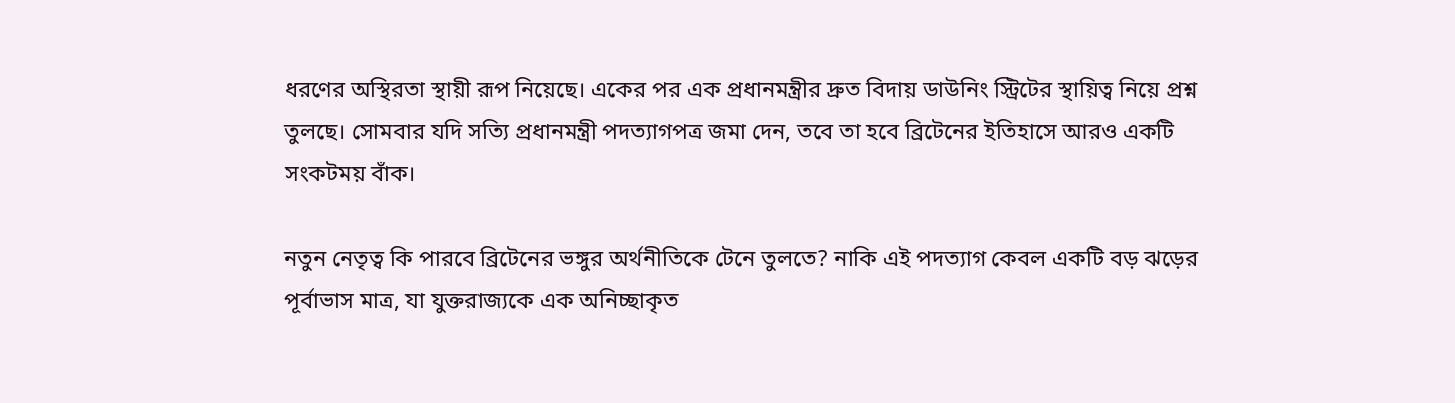ধরণের অস্থিরতা স্থায়ী রূপ নিয়েছে। একের পর এক প্রধানমন্ত্রীর দ্রুত বিদায় ডাউনিং স্ট্রিটের স্থায়িত্ব নিয়ে প্রশ্ন তুলছে। সোমবার যদি সত্যি প্রধানমন্ত্রী পদত্যাগপত্র জমা দেন, তবে তা হবে ব্রিটেনের ইতিহাসে আরও একটি সংকটময় বাঁক।

নতুন নেতৃত্ব কি পারবে ব্রিটেনের ভঙ্গুর অর্থনীতিকে টেনে তুলতে? নাকি এই পদত্যাগ কেবল একটি বড় ঝড়ের পূর্বাভাস মাত্র, যা যুক্তরাজ্যকে এক অনিচ্ছাকৃত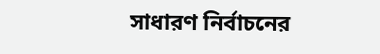সাধারণ নির্বাচনের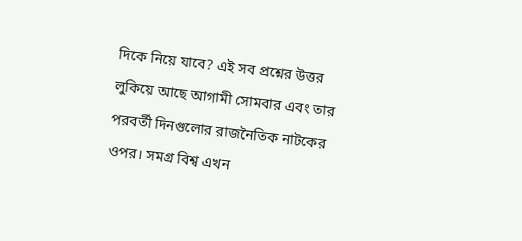দিকে নিয়ে যাবে? এই সব প্রশ্নের উত্তর লুকিয়ে আছে আগামী সোমবার এবং তার পরবর্তী দিনগুলোর রাজনৈতিক নাটকের ওপর। সমগ্র বিশ্ব এখন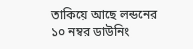তাকিয়ে আছে লন্ডনের ১০ নম্বর ডাউনিং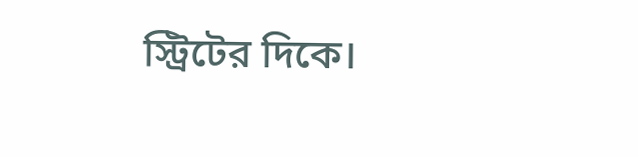স্ট্রিটের দিকে।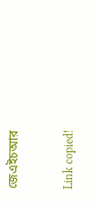জেএইচআর

Link copied!